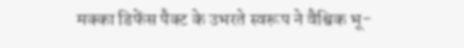मक्का डिफेंस पैक्ट के उभरते स्वरूप ने वैश्विक भू-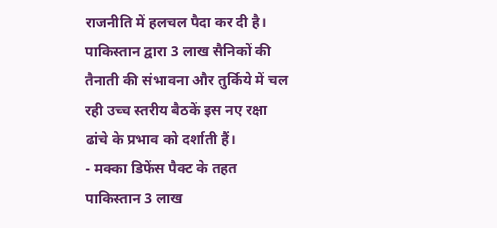राजनीति में हलचल पैदा कर दी है। पाकिस्तान द्वारा 3 लाख सैनिकों की तैनाती की संभावना और तुर्किये में चल रही उच्च स्तरीय बैठकें इस नए रक्षा ढांचे के प्रभाव को दर्शाती हैं।
- मक्का डिफेंस पैक्ट के तहत पाकिस्तान 3 लाख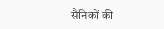सैनिकों की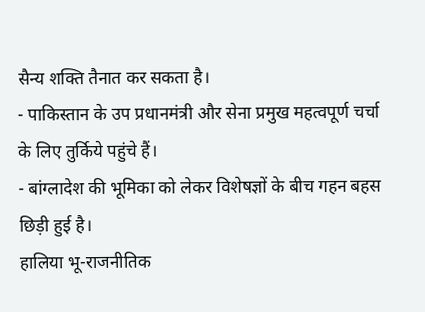सैन्य शक्ति तैनात कर सकता है।
- पाकिस्तान के उप प्रधानमंत्री और सेना प्रमुख महत्वपूर्ण चर्चा के लिए तुर्किये पहुंचे हैं।
- बांग्लादेश की भूमिका को लेकर विशेषज्ञों के बीच गहन बहस छिड़ी हुई है।
हालिया भू-राजनीतिक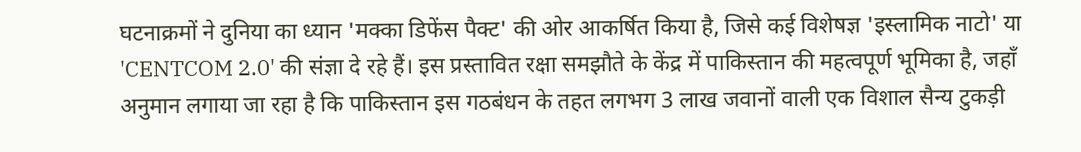घटनाक्रमों ने दुनिया का ध्यान 'मक्का डिफेंस पैक्ट' की ओर आकर्षित किया है, जिसे कई विशेषज्ञ 'इस्लामिक नाटो' या 'CENTCOM 2.0' की संज्ञा दे रहे हैं। इस प्रस्तावित रक्षा समझौते के केंद्र में पाकिस्तान की महत्वपूर्ण भूमिका है, जहाँ अनुमान लगाया जा रहा है कि पाकिस्तान इस गठबंधन के तहत लगभग 3 लाख जवानों वाली एक विशाल सैन्य टुकड़ी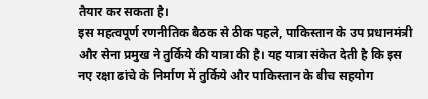तैयार कर सकता है।
इस महत्वपूर्ण रणनीतिक बैठक से ठीक पहले, पाकिस्तान के उप प्रधानमंत्री और सेना प्रमुख ने तुर्किये की यात्रा की है। यह यात्रा संकेत देती है कि इस नए रक्षा ढांचे के निर्माण में तुर्किये और पाकिस्तान के बीच सहयोग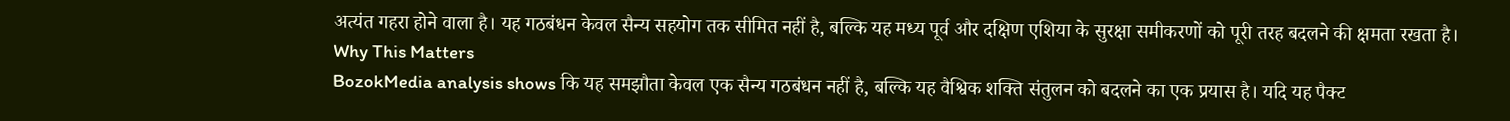अत्यंत गहरा होने वाला है। यह गठबंधन केवल सैन्य सहयोग तक सीमित नहीं है, बल्कि यह मध्य पूर्व और दक्षिण एशिया के सुरक्षा समीकरणों को पूरी तरह बदलने की क्षमता रखता है।
Why This Matters
BozokMedia analysis shows कि यह समझौता केवल एक सैन्य गठबंधन नहीं है, बल्कि यह वैश्विक शक्ति संतुलन को बदलने का एक प्रयास है। यदि यह पैक्ट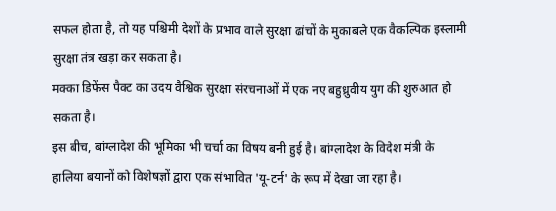सफल होता है, तो यह पश्चिमी देशों के प्रभाव वाले सुरक्षा ढांचों के मुकाबले एक वैकल्पिक इस्लामी सुरक्षा तंत्र खड़ा कर सकता है।
मक्का डिफेंस पैक्ट का उदय वैश्विक सुरक्षा संरचनाओं में एक नए बहुध्रुवीय युग की शुरुआत हो सकता है।
इस बीच, बांग्लादेश की भूमिका भी चर्चा का विषय बनी हुई है। बांग्लादेश के विदेश मंत्री के हालिया बयानों को विशेषज्ञों द्वारा एक संभावित 'यू-टर्न' के रूप में देखा जा रहा है।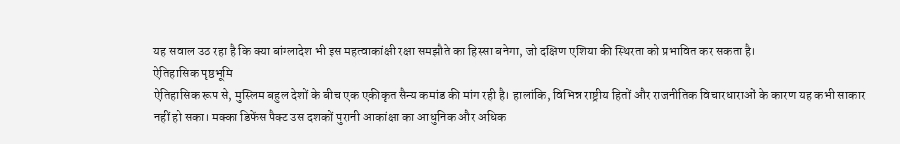यह सवाल उठ रहा है कि क्या बांग्लादेश भी इस महत्वाकांक्षी रक्षा समझौते का हिस्सा बनेगा, जो दक्षिण एशिया की स्थिरता को प्रभावित कर सकता है।
ऐतिहासिक पृष्ठभूमि
ऐतिहासिक रूप से, मुस्लिम बहुल देशों के बीच एक एकीकृत सैन्य कमांड की मांग रही है। हालांकि, विभिन्न राष्ट्रीय हितों और राजनीतिक विचारधाराओं के कारण यह कभी साकार नहीं हो सका। मक्का डिफेंस पैक्ट उस दशकों पुरानी आकांक्षा का आधुनिक और अधिक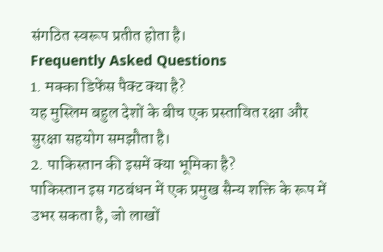संगठित स्वरूप प्रतीत होता है।
Frequently Asked Questions
1. मक्का डिफेंस पैक्ट क्या है?
यह मुस्लिम बहुल देशों के बीच एक प्रस्तावित रक्षा और सुरक्षा सहयोग समझौता है।
2. पाकिस्तान की इसमें क्या भूमिका है?
पाकिस्तान इस गठबंधन में एक प्रमुख सैन्य शक्ति के रूप में उभर सकता है, जो लाखों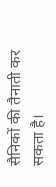सैनिकों की तैनाती कर सकता है।